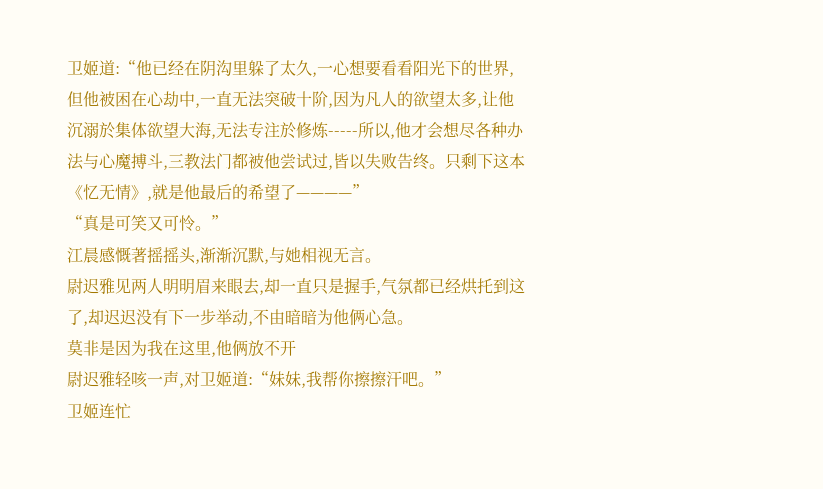卫姬道:“他已经在阴沟里躲了太久,一心想要看看阳光下的世界,但他被困在心劫中,一直无法突破十阶,因为凡人的欲望太多,让他沉溺於集体欲望大海,无法专注於修炼-----所以,他才会想尽各种办法与心魔搏斗,三教法门都被他尝试过,皆以失败告终。只剩下这本《忆无情》,就是他最后的希望了————”
“真是可笑又可怜。”
江晨感慨著摇摇头,渐渐沉默,与她相视无言。
尉迟雅见两人明明眉来眼去,却一直只是握手,气氛都已经烘托到这了,却迟迟没有下一步举动,不由暗暗为他俩心急。
莫非是因为我在这里,他俩放不开
尉迟雅轻咳一声,对卫姬道:“妹妹,我帮你擦擦汗吧。”
卫姬连忙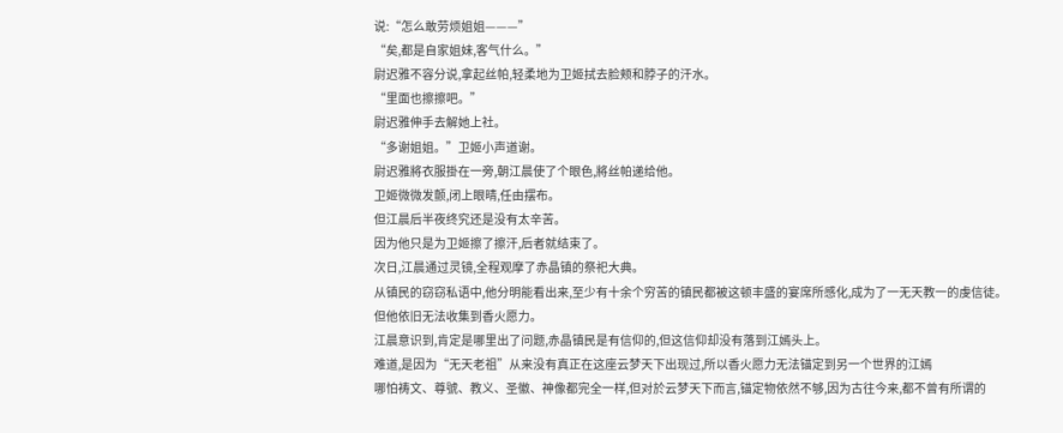说:“怎么敢劳烦姐姐———”
“矣,都是自家姐妹,客气什么。”
尉迟雅不容分说,拿起丝帕,轻柔地为卫姬拭去脸颊和脖子的汗水。
“里面也擦擦吧。”
尉迟雅伸手去解她上社。
“多谢姐姐。”卫姬小声道谢。
尉迟雅將衣服掛在一旁,朝江晨使了个眼色,將丝帕递给他。
卫姬微微发颤,闭上眼晴,任由摆布。
但江晨后半夜终究还是没有太辛苦。
因为他只是为卫姬擦了擦汗,后者就结束了。
次日,江晨通过灵镜,全程观摩了赤晶镇的祭祀大典。
从镇民的窃窃私语中,他分明能看出来,至少有十余个穷苦的镇民都被这顿丰盛的宴席所感化,成为了一无天教一的虔信徒。
但他依旧无法收集到香火愿力。
江晨意识到,肯定是哪里出了问题,赤晶镇民是有信仰的,但这信仰却没有落到江嫣头上。
难道,是因为“无天老祖”从来没有真正在这座云梦天下出现过,所以香火愿力无法锚定到另一个世界的江嫣
哪怕祷文、尊號、教义、圣徽、神像都完全一样,但对於云梦天下而言,锚定物依然不够,因为古往今来,都不曾有所谓的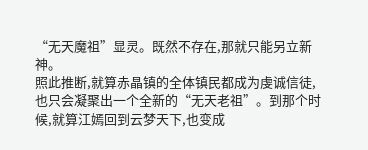“无天魔祖”显灵。既然不存在,那就只能另立新神。
照此推断,就算赤晶镇的全体镇民都成为虔诚信徒,也只会凝聚出一个全新的“无天老祖”。到那个时候,就算江嫣回到云梦天下,也变成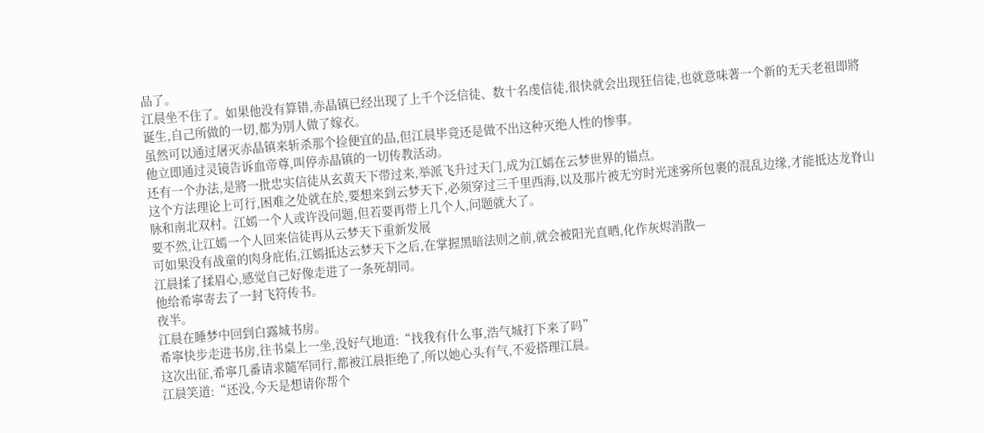品了。
江晨坐不住了。如果他没有算错,赤晶镇已经出现了上千个泛信徒、数十名虔信徒,很快就会出现狂信徒,也就意味著一个新的无天老祖即將诞生,自己所做的一切,都为別人做了嫁衣。
虽然可以通过屠灭赤晶镇来斩杀那个捡便宜的品,但江晨毕竟还是做不出这种灭绝人性的惨事。
他立即通过灵镜告诉血帝尊,叫停赤晶镇的一切传教活动。
还有一个办法,是將一批忠实信徒从玄黄天下带过来,举派飞升过天门,成为江嫣在云梦世界的锚点。
这个方法理论上可行,困难之处就在於,要想来到云梦天下,必须穿过三千里西海,以及那片被无穷时光迷雾所包裹的混乱边缘,才能抵达龙脊山脉和南北双村。江嫣一个人或许没问题,但若要再带上几个人,问题就大了。
要不然,让江嫣一个人回来信徒再从云梦天下重新发展
可如果没有战童的肉身庇佑,江嫣抵达云梦天下之后,在掌握黑暗法则之前,就会被阳光直晒,化作灰烬消散—
江晨揉了揉眉心,感觉自己好像走进了一条死胡同。
他给希寧寄去了一封飞符传书。
夜半。
江晨在睡梦中回到白露城书房。
希寧快步走进书房,往书桌上一坐,没好气地道:“找我有什么事,浩气城打下来了吗”
这次出征,希寧几番请求隨军同行,都被江晨拒绝了,所以她心头有气,不爱搭理江晨。
江晨笑道:“还没,今天是想请你帮个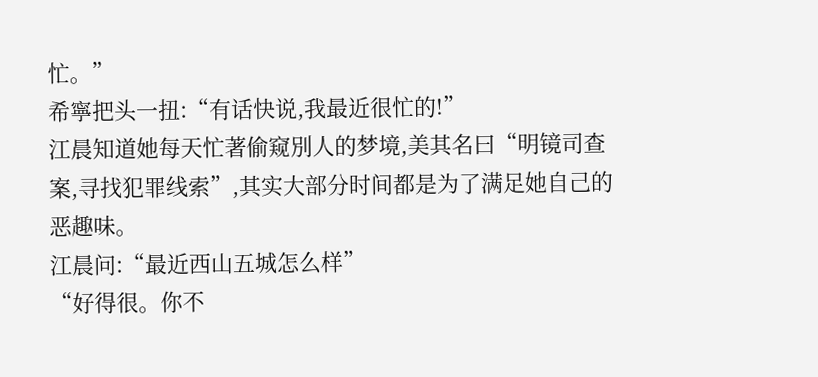忙。”
希寧把头一扭:“有话快说,我最近很忙的!”
江晨知道她每天忙著偷窥別人的梦境,美其名曰“明镜司查案,寻找犯罪线索”,其实大部分时间都是为了满足她自己的恶趣味。
江晨问:“最近西山五城怎么样”
“好得很。你不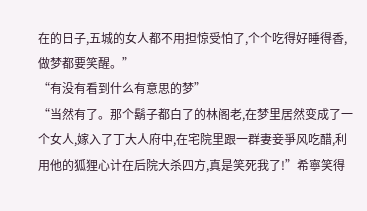在的日子,五城的女人都不用担惊受怕了,个个吃得好睡得香,做梦都要笑醒。”
“有没有看到什么有意思的梦”
“当然有了。那个鬍子都白了的林阁老,在梦里居然变成了一个女人,嫁入了丁大人府中,在宅院里跟一群妻妾爭风吃醋,利用他的狐狸心计在后院大杀四方,真是笑死我了!”希寧笑得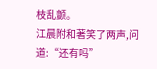枝乱颤。
江晨附和著笑了两声,问道:“还有吗”